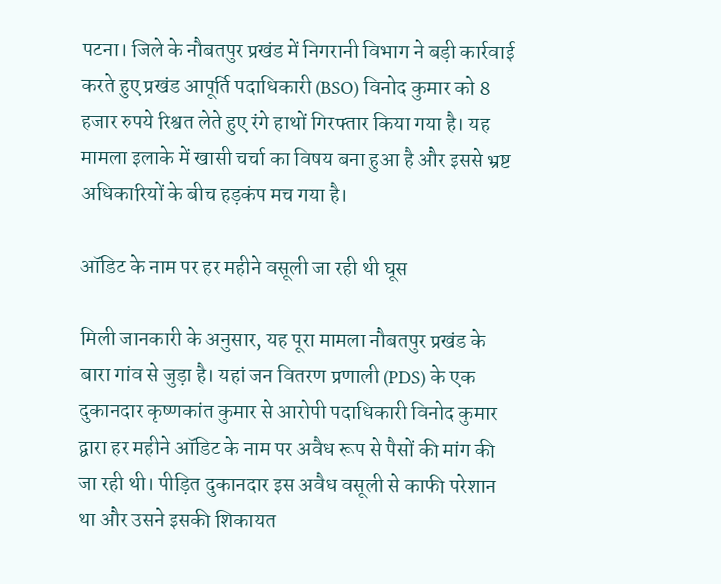पटना। जिले के नौबतपुर प्रखंड में निगरानी विभाग ने बड़ी कार्रवाई करते हुए प्रखंड आपूर्ति पदाधिकारी (BSO) विनोद कुमार को 8 हजार रुपये रिश्वत लेते हुए रंगे हाथों गिरफ्तार किया गया है। यह मामला इलाके में खासी चर्चा का विषय बना हुआ है और इससे भ्रष्ट अधिकारियों के बीच हड़कंप मच गया है।

ऑडिट के नाम पर हर महीने वसूली जा रही थी घूस

मिली जानकारी के अनुसार, यह पूरा मामला नौबतपुर प्रखंड के बारा गांव से जुड़ा है। यहां जन वितरण प्रणाली (PDS) के एक दुकानदार कृष्णकांत कुमार से आरोपी पदाधिकारी विनोद कुमार द्वारा हर महीने ऑडिट के नाम पर अवैध रूप से पैसों की मांग की जा रही थी। पीड़ित दुकानदार इस अवैध वसूली से काफी परेशान था और उसने इसकी शिकायत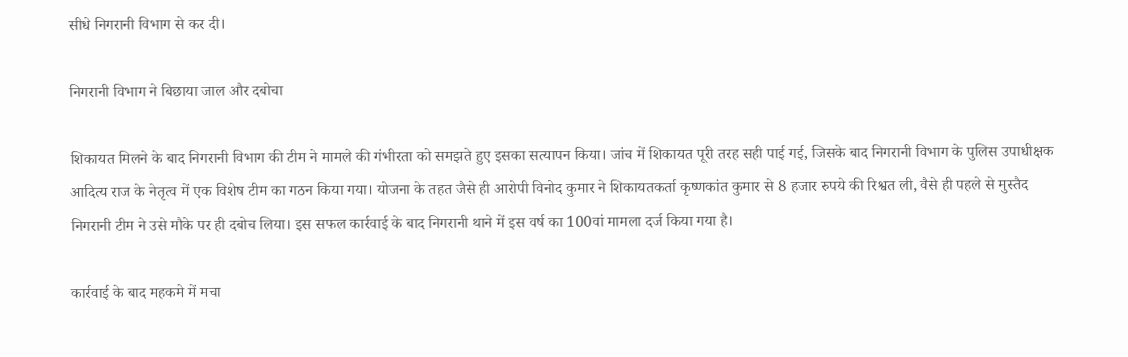सीधे निगरानी विभाग से कर दी।

निगरानी विभाग ने बिछाया जाल और दबोचा

शिकायत मिलने के बाद निगरानी विभाग की टीम ने मामले की गंभीरता को समझते हुए इसका सत्यापन किया। जांच में शिकायत पूरी तरह सही पाई गई, जिसके बाद निगरानी विभाग के पुलिस उपाधीक्षक आदित्य राज के नेतृत्व में एक विशेष टीम का गठन किया गया। योजना के तहत जैसे ही आरोपी विनोद कुमार ने शिकायतकर्ता कृष्णकांत कुमार से 8 हजार रुपये की रिश्वत ली, वैसे ही पहले से मुस्तैद निगरानी टीम ने उसे मौके पर ही दबोच लिया। इस सफल कार्रवाई के बाद निगरानी थाने में इस वर्ष का 100वां मामला दर्ज किया गया है।

कार्रवाई के बाद महकमे में मचा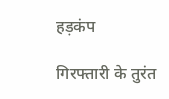हड़कंप

गिरफ्तारी के तुरंत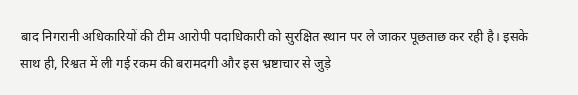बाद निगरानी अधिकारियों की टीम आरोपी पदाधिकारी को सुरक्षित स्थान पर ले जाकर पूछताछ कर रही है। इसके साथ ही, रिश्वत में ली गई रकम की बरामदगी और इस भ्रष्टाचार से जुड़े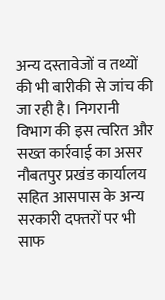अन्य दस्तावेजों व तथ्यों की भी बारीकी से जांच की जा रही है। निगरानी विभाग की इस त्वरित और सख्त कार्रवाई का असर नौबतपुर प्रखंड कार्यालय सहित आसपास के अन्य सरकारी दफ्तरों पर भी साफ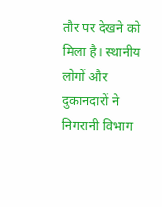तौर पर देखने को मिला है। स्थानीय लोगों और दुकानदारों ने निगरानी विभाग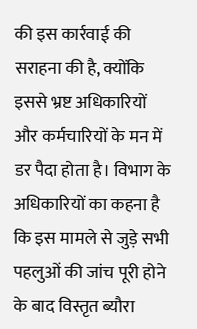की इस कार्रवाई की सराहना की है, क्योंकि इससे भ्रष्ट अधिकारियों और कर्मचारियों के मन में डर पैदा होता है। विभाग के अधिकारियों का कहना है कि इस मामले से जुड़े सभी पहलुओं की जांच पूरी होने के बाद विस्तृत ब्यौरा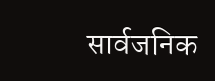सार्वजनिक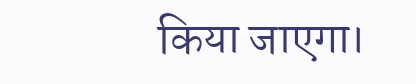किया जाएगा।